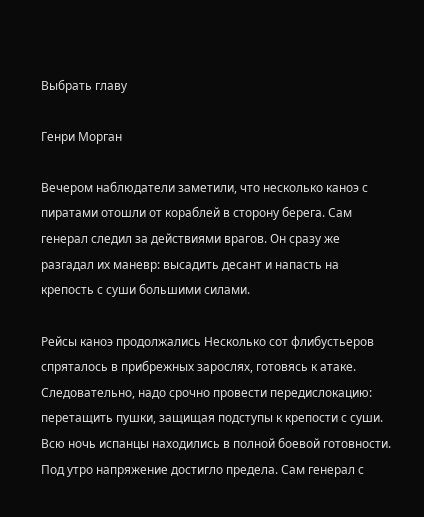Выбрать главу

Генри Морган

Вечером наблюдатели заметили, что несколько каноэ с пиратами отошли от кораблей в сторону берега. Сам генерал следил за действиями врагов. Он сразу же разгадал их маневр: высадить десант и напасть на крепость с суши большими силами.

Рейсы каноэ продолжались Несколько сот флибустьеров спряталось в прибрежных зарослях, готовясь к атаке. Следовательно, надо срочно провести передислокацию: перетащить пушки, защищая подступы к крепости с суши. Всю ночь испанцы находились в полной боевой готовности. Под утро напряжение достигло предела. Сам генерал с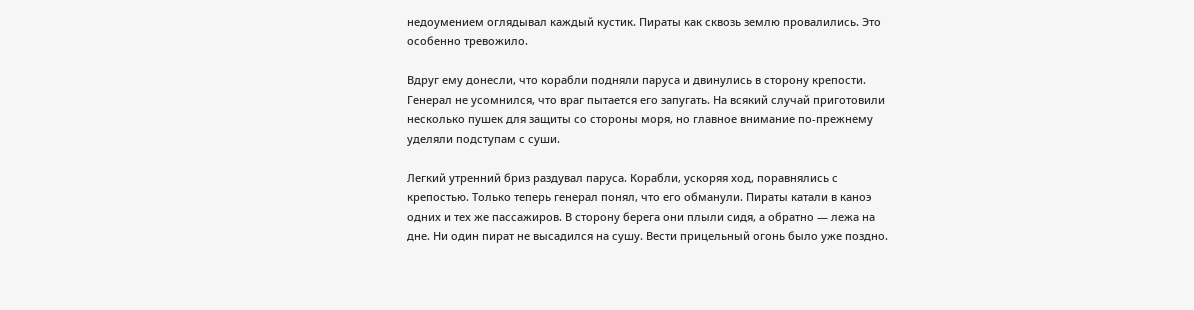недоумением оглядывал каждый кустик. Пираты как сквозь землю провалились. Это особенно тревожило.

Вдруг ему донесли, что корабли подняли паруса и двинулись в сторону крепости. Генерал не усомнился, что враг пытается его запугать. На всякий случай приготовили несколько пушек для защиты со стороны моря, но главное внимание по-прежнему уделяли подступам с суши.

Легкий утренний бриз раздувал паруса. Корабли, ускоряя ход, поравнялись с крепостью. Только теперь генерал понял, что его обманули. Пираты катали в каноэ одних и тех же пассажиров. В сторону берега они плыли сидя, а обратно — лежа на дне. Ни один пират не высадился на сушу. Вести прицельный огонь было уже поздно.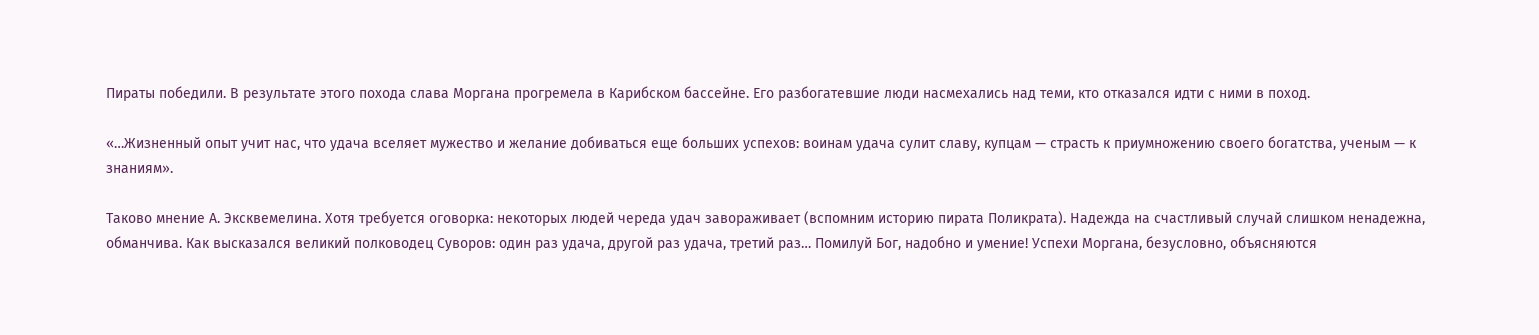Пираты победили. В результате этого похода слава Моргана прогремела в Карибском бассейне. Его разбогатевшие люди насмехались над теми, кто отказался идти с ними в поход.

«…Жизненный опыт учит нас, что удача вселяет мужество и желание добиваться еще больших успехов: воинам удача сулит славу, купцам — страсть к приумножению своего богатства, ученым — к знаниям».

Таково мнение А. Эксквемелина. Хотя требуется оговорка: некоторых людей череда удач завораживает (вспомним историю пирата Поликрата). Надежда на счастливый случай слишком ненадежна, обманчива. Как высказался великий полководец Суворов: один раз удача, другой раз удача, третий раз… Помилуй Бог, надобно и умение! Успехи Моргана, безусловно, объясняются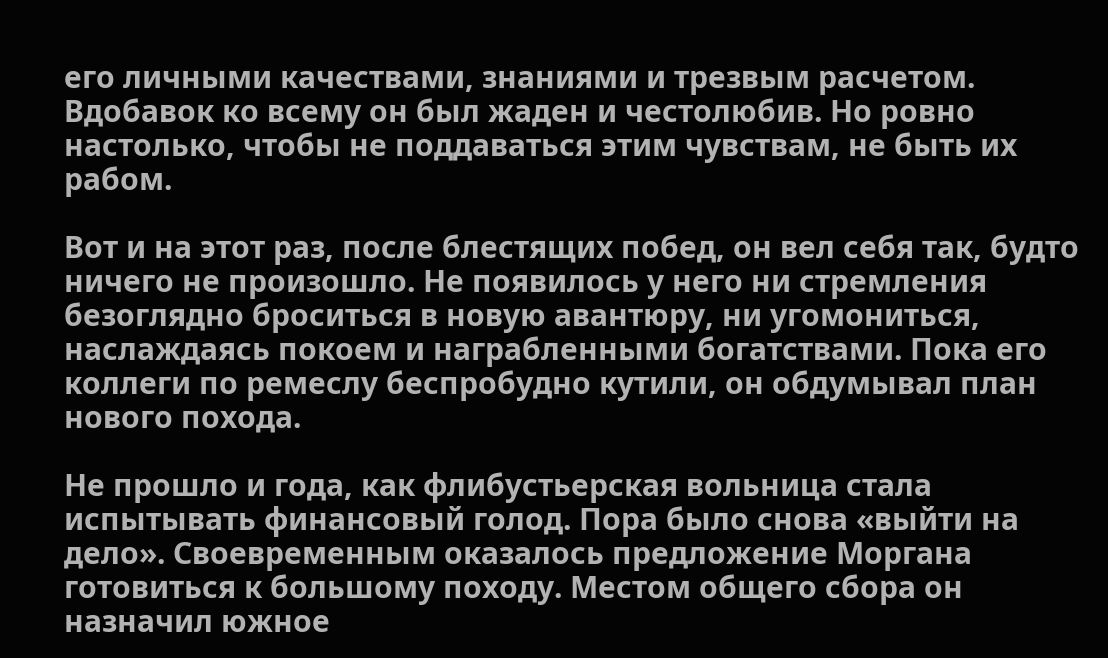его личными качествами, знаниями и трезвым расчетом. Вдобавок ко всему он был жаден и честолюбив. Но ровно настолько, чтобы не поддаваться этим чувствам, не быть их рабом.

Вот и на этот раз, после блестящих побед, он вел себя так, будто ничего не произошло. Не появилось у него ни стремления безоглядно броситься в новую авантюру, ни угомониться, наслаждаясь покоем и награбленными богатствами. Пока его коллеги по ремеслу беспробудно кутили, он обдумывал план нового похода.

Не прошло и года, как флибустьерская вольница стала испытывать финансовый голод. Пора было снова «выйти на дело». Своевременным оказалось предложение Моргана готовиться к большому походу. Местом общего сбора он назначил южное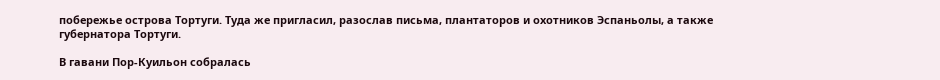побережье острова Тортуги. Туда же пригласил, разослав письма, плантаторов и охотников Эспаньолы, а также губернатора Тортуги.

В гавани Пор-Куильон собралась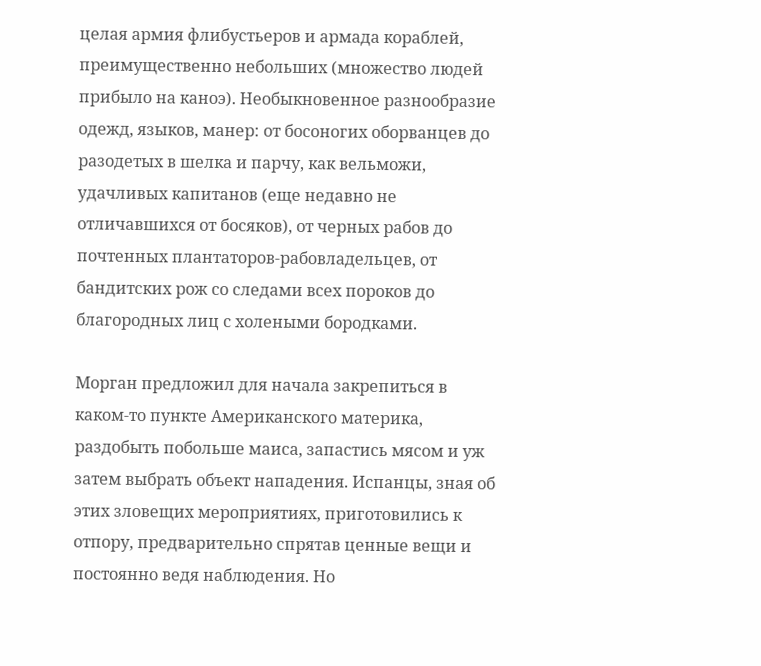целая армия флибустьеров и армада кораблей, преимущественно небольших (множество людей прибыло на каноэ). Необыкновенное разнообразие одежд, языков, манер: от босоногих оборванцев до разодетых в шелка и парчу, как вельможи, удачливых капитанов (еще недавно не отличавшихся от босяков), от черных рабов до почтенных плантаторов-рабовладельцев, от бандитских рож со следами всех пороков до благородных лиц с холеными бородками.

Морган предложил для начала закрепиться в каком-то пункте Американского материка, раздобыть побольше маиса, запастись мясом и уж затем выбрать объект нападения. Испанцы, зная об этих зловещих мероприятиях, приготовились к отпору, предварительно спрятав ценные вещи и постоянно ведя наблюдения. Но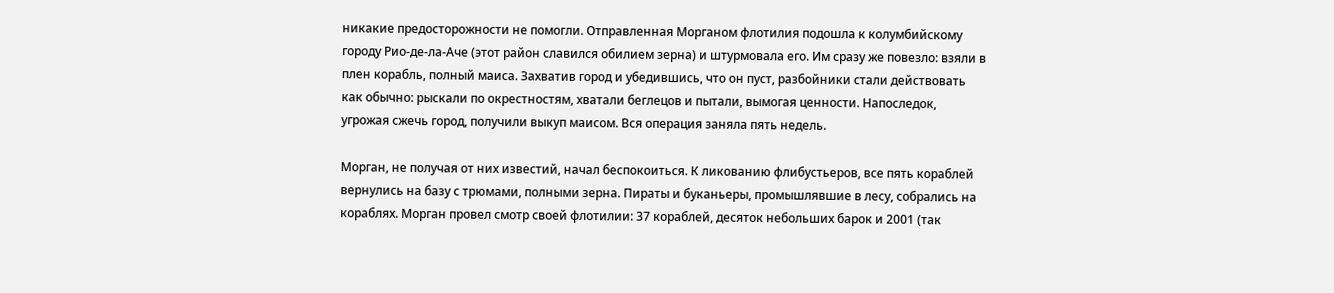никакие предосторожности не помогли. Отправленная Морганом флотилия подошла к колумбийскому городу Рио-де-ла-Аче (этот район славился обилием зерна) и штурмовала его. Им сразу же повезло: взяли в плен корабль, полный маиса. Захватив город и убедившись, что он пуст, разбойники стали действовать как обычно: рыскали по окрестностям, хватали беглецов и пытали, вымогая ценности. Напоследок, угрожая сжечь город, получили выкуп маисом. Вся операция заняла пять недель.

Морган, не получая от них известий, начал беспокоиться. К ликованию флибустьеров, все пять кораблей вернулись на базу с трюмами, полными зерна. Пираты и буканьеры, промышлявшие в лесу, собрались на кораблях. Морган провел смотр своей флотилии: 37 кораблей, десяток небольших барок и 2001 (так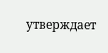утверждает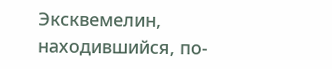Эксквемелин, находившийся, по-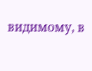видимому, в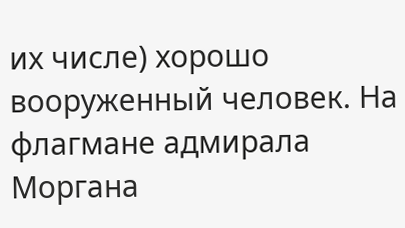их числе) хорошо вооруженный человек. На флагмане адмирала Моргана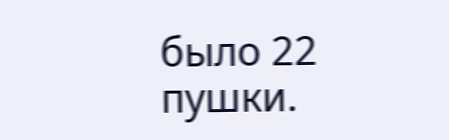было 22 пушки.